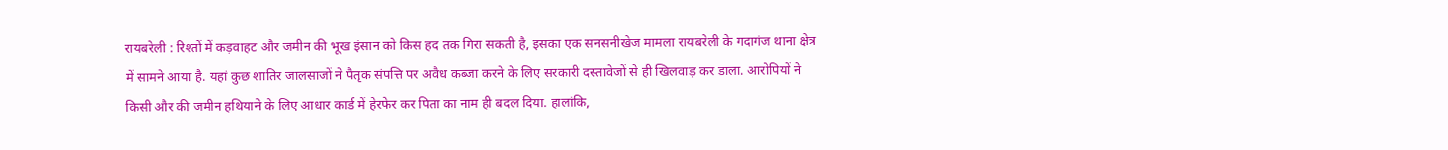रायबरेली : रिश्तों में कड़वाहट और जमीन की भूख इंसान को किस हद तक गिरा सकती है, इसका एक सनसनीखेज मामला रायबरेली के गदागंज थाना क्षेत्र में सामने आया है. यहां कुछ शातिर जालसाजों ने पैतृक संपत्ति पर अवैध कब्जा करने के लिए सरकारी दस्तावेजों से ही खिलवाड़ कर डाला. आरोपियों ने किसी और की जमीन हथियाने के लिए आधार कार्ड में हेरफेर कर पिता का नाम ही बदल दिया. हालांकि,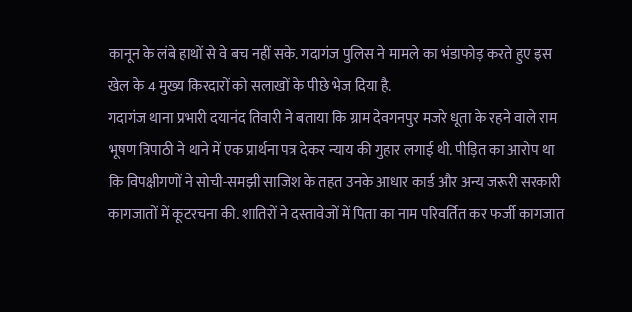कानून के लंबे हाथों से वे बच नहीं सके. गदागंज पुलिस ने मामले का भंडाफोड़ करते हुए इस खेल के 4 मुख्य किरदारों को सलाखों के पीछे भेज दिया है.
गदागंज थाना प्रभारी दयानंद तिवारी ने बताया कि ग्राम देवगनपुर मजरे धूता के रहने वाले राम भूषण त्रिपाठी ने थाने में एक प्रार्थना पत्र देकर न्याय की गुहार लगाई थी. पीड़ित का आरोप था कि विपक्षीगणों ने सोची-समझी साजिश के तहत उनके आधार कार्ड और अन्य जरूरी सरकारी कागजातों में कूटरचना की. शातिरों ने दस्तावेजों में पिता का नाम परिवर्तित कर फर्जी कागजात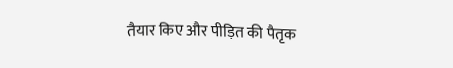तैयार किए और पीड़ित की पैतृक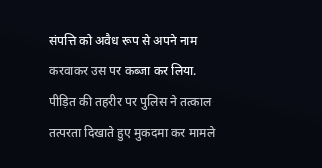संपत्ति को अवैध रूप से अपने नाम करवाकर उस पर कब्जा कर लिया. पीड़ित की तहरीर पर पुलिस ने तत्काल तत्परता दिखाते हुए मुकदमा कर मामले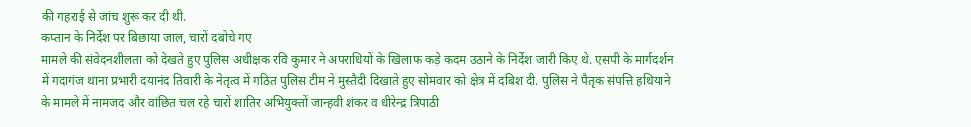की गहराई से जांच शुरू कर दी थी.
कप्तान के निर्देश पर बिछाया जाल, चारों दबोचे गए
मामले की संवेदनशीलता को देखते हुए पुलिस अधीक्षक रवि कुमार ने अपराधियों के खिलाफ कड़े कदम उठाने के निर्देश जारी किए थे. एसपी के मार्गदर्शन में गदागंज थाना प्रभारी दयानंद तिवारी के नेतृत्व में गठित पुलिस टीम ने मुस्तैदी दिखाते हुए सोमवार को क्षेत्र में दबिश दी. पुलिस ने पैतृक संपत्ति हथियाने के मामले में नामजद और वांछित चल रहे चारों शातिर अभियुक्तों जान्हवी शंकर व धीरेन्द्र त्रिपाठी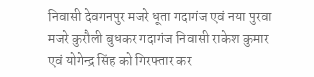निवासी देवगनपुर मजरे धूता गदागंज एवं नया पुरवा मजरे कुरौली बुधकर गदागंज निवासी राकेश कुमार एवं योगेन्द्र सिंह को गिरफ्तार कर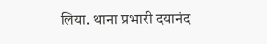लिया. थाना प्रभारी दयानंद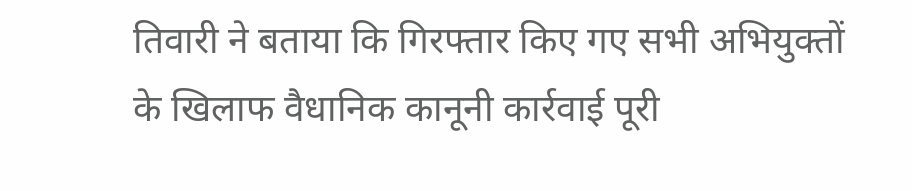तिवारी ने बताया कि गिरफ्तार किए गए सभी अभियुक्तों के खिलाफ वैधानिक कानूनी कार्रवाई पूरी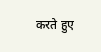करते हुए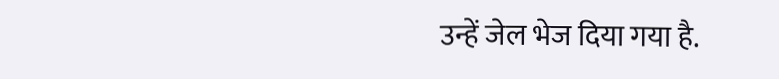उन्हें जेल भेज दिया गया है.